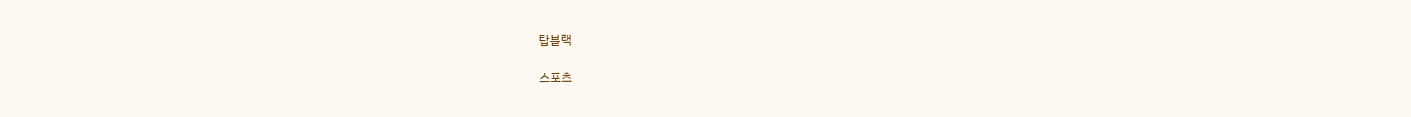탑블랙

스포츠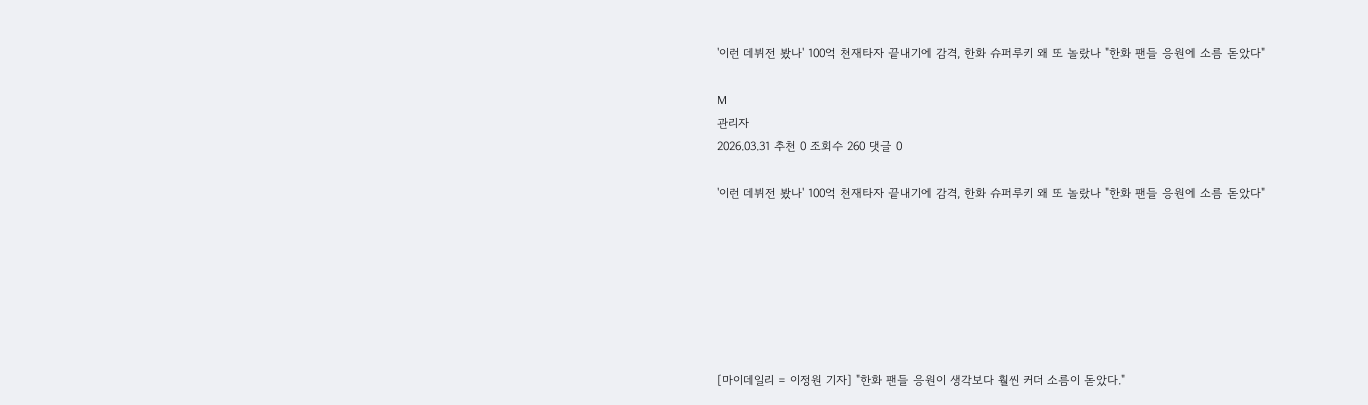'이런 데뷔전 봤나' 100억 천재타자 끝내기에 감격, 한화 슈퍼루키 왜 또 놀랐나 "한화 팬들 응원에 소름 돋았다"

M
관리자
2026.03.31 추천 0 조회수 260 댓글 0

'이런 데뷔전 봤나' 100억 천재타자 끝내기에 감격, 한화 슈퍼루키 왜 또 놀랐나 "한화 팬들 응원에 소름 돋았다"







[마이데일리 = 이정원 기자] "한화 팬들 응원이 생각보다 훨씬 커더 소름이 돋았다."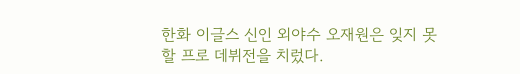한화 이글스 신인 외야수 오재원은 잊지 못할 프로 데뷔전을 치렀다.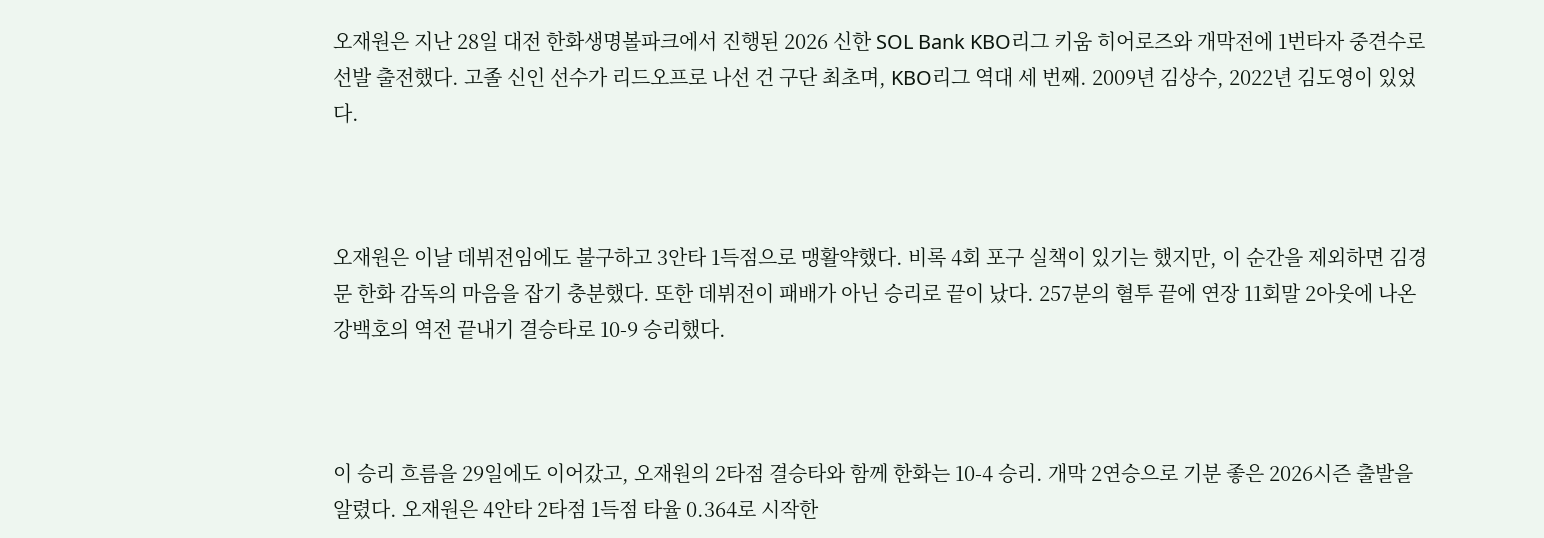오재원은 지난 28일 대전 한화생명볼파크에서 진행된 2026 신한 SOL Bank KBO리그 키움 히어로즈와 개막전에 1번타자 중견수로 선발 출전했다. 고졸 신인 선수가 리드오프로 나선 건 구단 최초며, KBO리그 역대 세 번째. 2009년 김상수, 2022년 김도영이 있었다.



오재원은 이날 데뷔전임에도 불구하고 3안타 1득점으로 맹활약했다. 비록 4회 포구 실책이 있기는 했지만, 이 순간을 제외하면 김경문 한화 감독의 마음을 잡기 충분했다. 또한 데뷔전이 패배가 아닌 승리로 끝이 났다. 257분의 혈투 끝에 연장 11회말 2아웃에 나온 강백호의 역전 끝내기 결승타로 10-9 승리했다.



이 승리 흐름을 29일에도 이어갔고, 오재원의 2타점 결승타와 함께 한화는 10-4 승리. 개막 2연승으로 기분 좋은 2026시즌 출발을 알렸다. 오재원은 4안타 2타점 1득점 타율 0.364로 시작한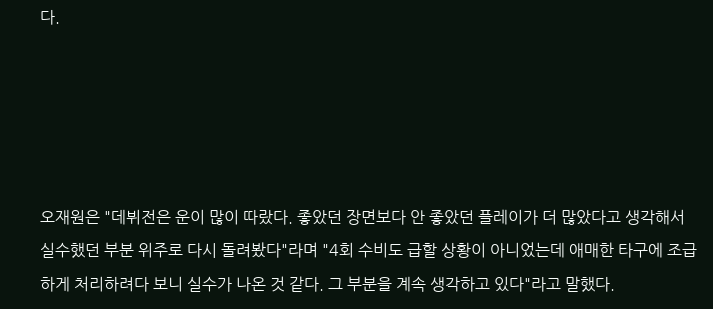다.





오재원은 "데뷔전은 운이 많이 따랐다. 좋았던 장면보다 안 좋았던 플레이가 더 많았다고 생각해서 실수했던 부분 위주로 다시 돌려봤다"라며 "4회 수비도 급할 상황이 아니었는데 애매한 타구에 조급하게 처리하려다 보니 실수가 나온 것 같다. 그 부분을 계속 생각하고 있다"라고 말했다.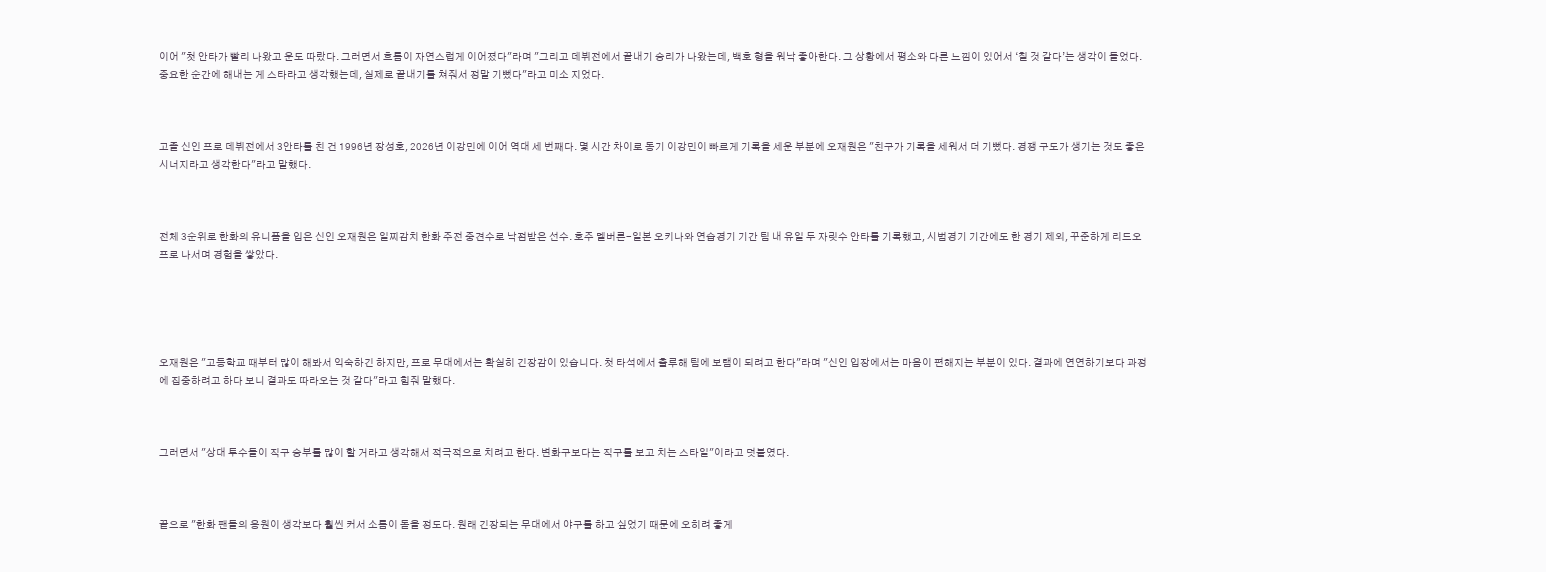이어 "첫 안타가 빨리 나왔고 운도 따랐다. 그러면서 흐름이 자연스럽게 이어졌다"라며 "그리고 데뷔전에서 끝내기 승리가 나왔는데, 백호 형을 워낙 좋아한다. 그 상황에서 평소와 다른 느낌이 있어서 ‘칠 것 같다’는 생각이 들었다. 중요한 순간에 해내는 게 스타라고 생각했는데, 실제로 끝내기를 쳐줘서 정말 기뻤다"라고 미소 지었다.



고졸 신인 프로 데뷔전에서 3안타를 친 건 1996년 장성호, 2026년 이강민에 이어 역대 세 번째다. 몇 시간 차이로 동기 이강민이 빠르게 기록을 세운 부분에 오재원은 "친구가 기록을 세워서 더 기뻤다. 경쟁 구도가 생기는 것도 좋은 시너지라고 생각한다"라고 말했다.



전체 3순위로 한화의 유니폼을 입은 신인 오재원은 일찌감치 한화 주전 중견수로 낙점받은 선수. 호주 멜버른-일본 오키나와 연습경기 기간 팀 내 유일 두 자릿수 안타를 기록했고, 시범경기 기간에도 한 경기 제외, 꾸준하게 리드오프로 나서며 경험을 쌓았다.





오재원은 "고등학교 때부터 많이 해봐서 익숙하긴 하지만, 프로 무대에서는 확실히 긴장감이 있습니다. 첫 타석에서 출루해 팀에 보탬이 되려고 한다"라며 "신인 입장에서는 마음이 편해지는 부분이 있다. 결과에 연연하기보다 과정에 집중하려고 하다 보니 결과도 따라오는 것 같다"라고 힘줘 말했다.



그러면서 "상대 투수들이 직구 승부를 많이 할 거라고 생각해서 적극적으로 치려고 한다. 변화구보다는 직구를 보고 치는 스타일"이라고 덧붙였다.



끝으로 "한화 팬들의 응원이 생각보다 훨씬 커서 소름이 돋을 정도다. 원래 긴장되는 무대에서 야구를 하고 싶었기 때문에 오히려 좋게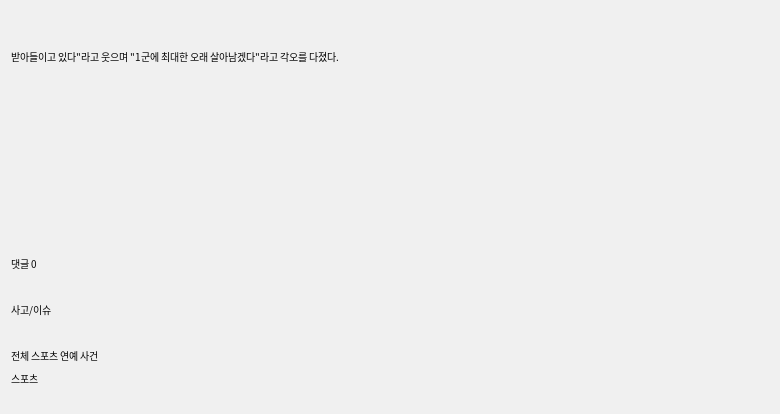받아들이고 있다"라고 웃으며 "1군에 최대한 오래 살아남겠다"라고 각오를 다졌다.








댓글 0

사고/이슈

전체 스포츠 연예 사건
스포츠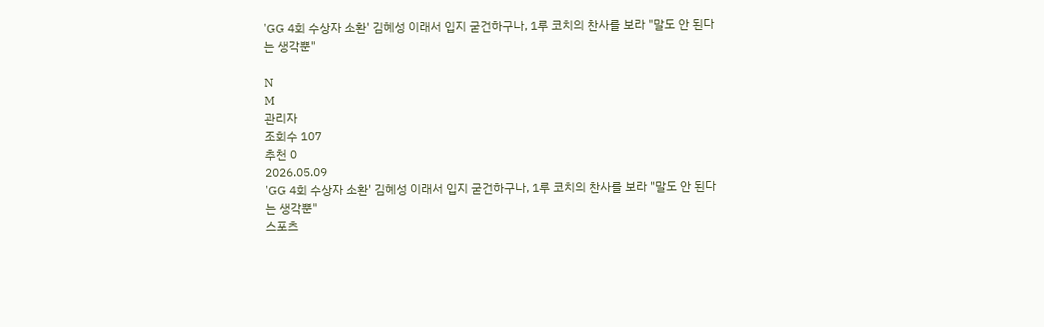'GG 4회 수상자 소환' 김혜성 이래서 입지 굳건하구나, 1루 코치의 찬사를 보라 "말도 안 된다는 생각뿐"

N
M
관리자
조회수 107
추천 0
2026.05.09
'GG 4회 수상자 소환' 김혜성 이래서 입지 굳건하구나, 1루 코치의 찬사를 보라 "말도 안 된다는 생각뿐"
스포츠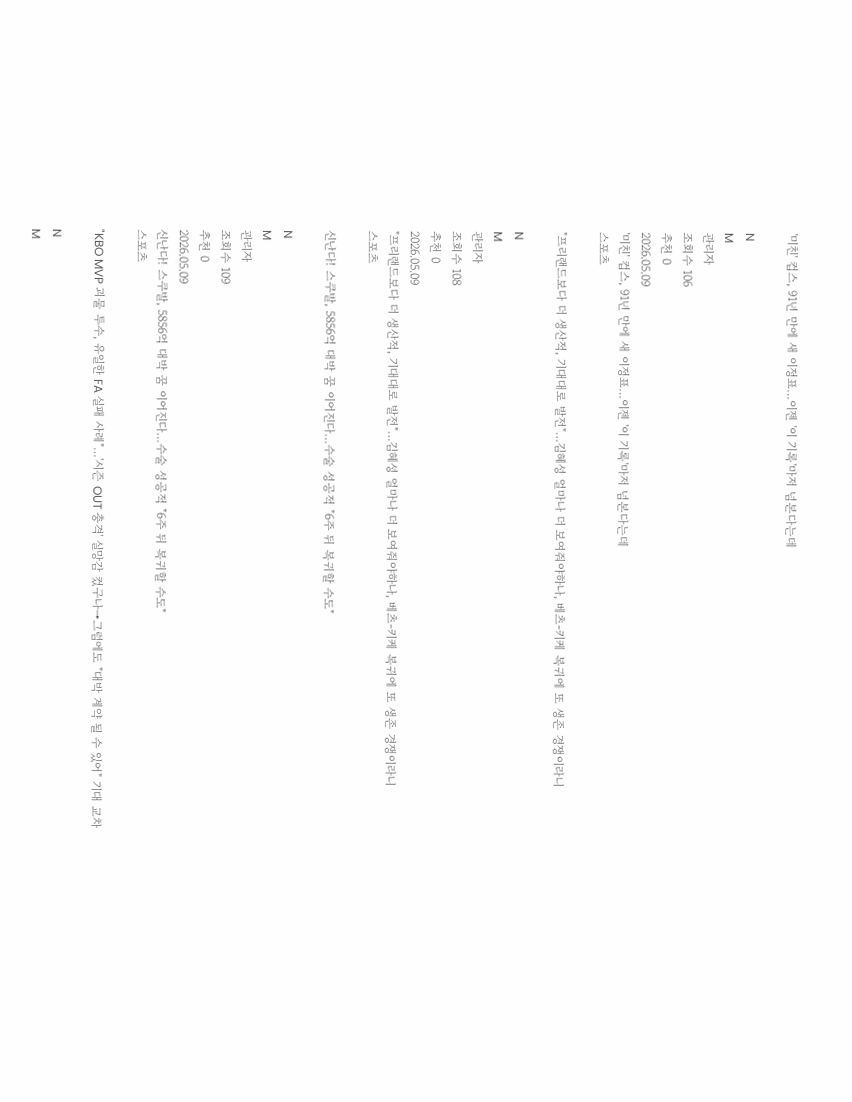'미친' 컵스, 91년 만에 새 이정표…이젠 '이 기록'마저 넘본다는데

N
M
관리자
조회수 106
추천 0
2026.05.09
'미친' 컵스, 91년 만에 새 이정표…이젠 '이 기록'마저 넘본다는데
스포츠

"프리랜드보다 더 생산적, 기대대로 발전"…김혜성 얼마나 더 보여줘야하나, 베츠-키케 복귀에 또 생존 경쟁이라니

N
M
관리자
조회수 108
추천 0
2026.05.09
"프리랜드보다 더 생산적, 기대대로 발전"…김혜성 얼마나 더 보여줘야하나, 베츠-키케 복귀에 또 생존 경쟁이라니
스포츠

신난다! 스쿠발, 5856억 대박 꿈 이어진다…수술 성공적 "6주 뒤 복귀할 수도"

N
M
관리자
조회수 109
추천 0
2026.05.09
신난다! 스쿠발, 5856억 대박 꿈 이어진다…수술 성공적 "6주 뒤 복귀할 수도"
스포츠

"KBO MVP 괴물 투수, 유일한 FA 실패 사례"…'시즌 OUT 충격' 실망감 컸구나→그럼에도 "대박 계약 될 수 있어" 기대 교차

N
M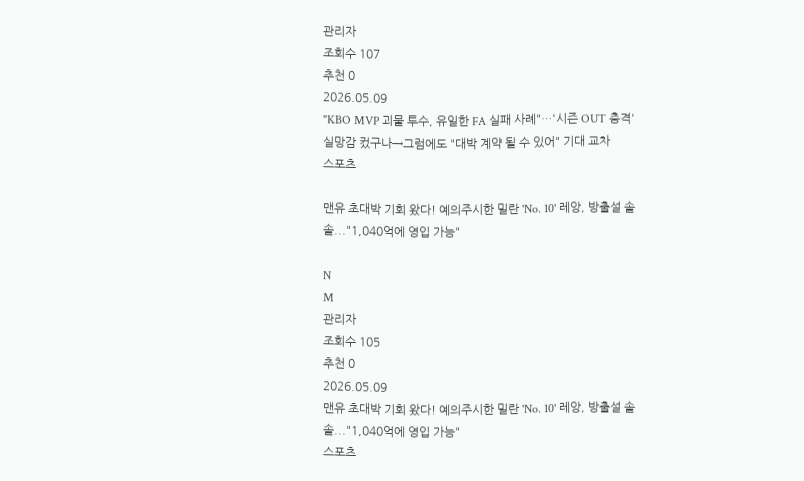관리자
조회수 107
추천 0
2026.05.09
"KBO MVP 괴물 투수, 유일한 FA 실패 사례"…'시즌 OUT 충격' 실망감 컸구나→그럼에도 "대박 계약 될 수 있어" 기대 교차
스포츠

맨유 초대박 기회 왔다! 예의주시한 밀란 'No. 10' 레앙, 방출설 솔솔..."1,040억에 영입 가능"

N
M
관리자
조회수 105
추천 0
2026.05.09
맨유 초대박 기회 왔다! 예의주시한 밀란 'No. 10' 레앙, 방출설 솔솔..."1,040억에 영입 가능"
스포츠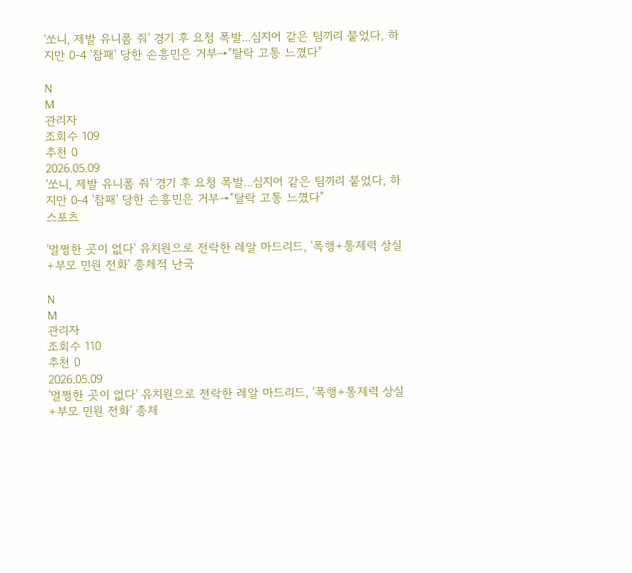'쏘니, 제발 유니폼 줘' 경기 후 요청 폭발...심지어 같은 팀끼리 붙었다, 하지만 0-4 '참패' 당한 손흥민은 거부→"탈락 고통 느꼈다"

N
M
관리자
조회수 109
추천 0
2026.05.09
'쏘니, 제발 유니폼 줘' 경기 후 요청 폭발...심지어 같은 팀끼리 붙었다, 하지만 0-4 '참패' 당한 손흥민은 거부→"탈락 고통 느꼈다"
스포츠

'멀쩡한 곳이 없다' 유치원으로 전락한 레알 마드리드, '폭행+통제력 상실+부모 민원 전화' 총체적 난국

N
M
관리자
조회수 110
추천 0
2026.05.09
'멀쩡한 곳이 없다' 유치원으로 전락한 레알 마드리드, '폭행+통제력 상실+부모 민원 전화' 총체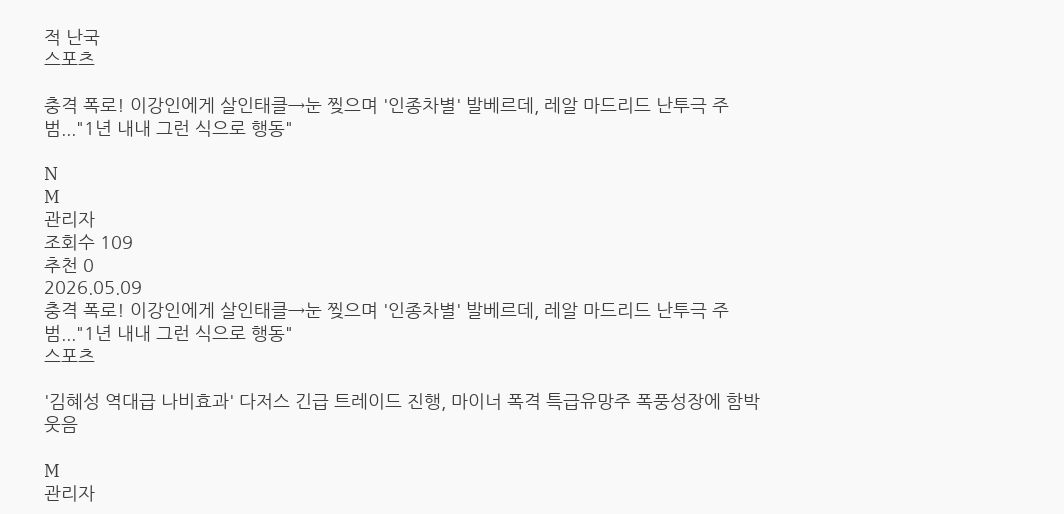적 난국
스포츠

충격 폭로! 이강인에게 살인태클→눈 찢으며 '인종차별' 발베르데, 레알 마드리드 난투극 주범..."1년 내내 그런 식으로 행동"

N
M
관리자
조회수 109
추천 0
2026.05.09
충격 폭로! 이강인에게 살인태클→눈 찢으며 '인종차별' 발베르데, 레알 마드리드 난투극 주범..."1년 내내 그런 식으로 행동"
스포츠

'김혜성 역대급 나비효과' 다저스 긴급 트레이드 진행, 마이너 폭격 특급유망주 폭풍성장에 함박웃음

M
관리자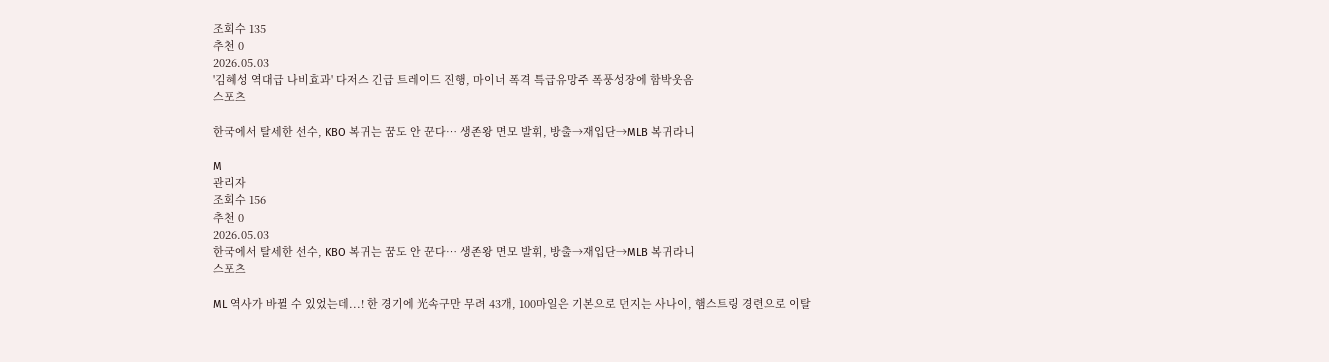조회수 135
추천 0
2026.05.03
'김혜성 역대급 나비효과' 다저스 긴급 트레이드 진행, 마이너 폭격 특급유망주 폭풍성장에 함박웃음
스포츠

한국에서 탈세한 선수, KBO 복귀는 꿈도 안 꾼다… 생존왕 면모 발휘, 방출→재입단→MLB 복귀라니

M
관리자
조회수 156
추천 0
2026.05.03
한국에서 탈세한 선수, KBO 복귀는 꿈도 안 꾼다… 생존왕 면모 발휘, 방출→재입단→MLB 복귀라니
스포츠

ML 역사가 바뀔 수 있었는데...! 한 경기에 光속구만 무려 43개, 100마일은 기본으로 던지는 사나이, 햄스트링 경련으로 이탈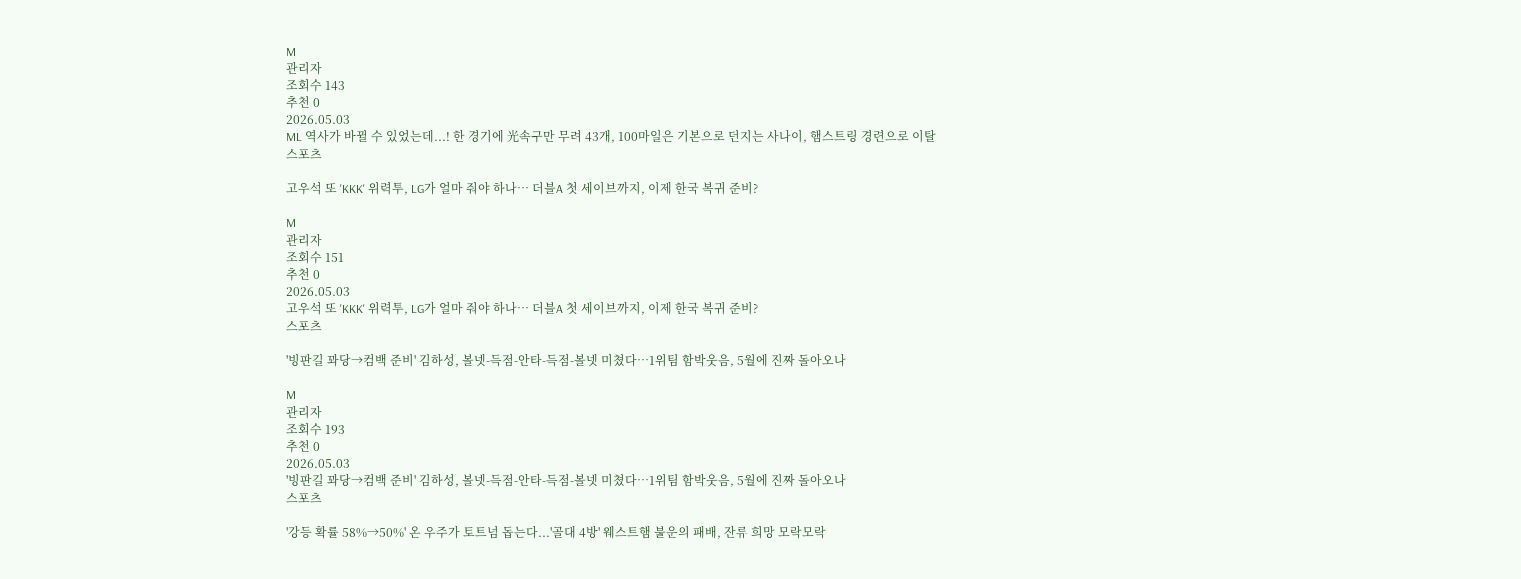M
관리자
조회수 143
추천 0
2026.05.03
ML 역사가 바뀔 수 있었는데...! 한 경기에 光속구만 무려 43개, 100마일은 기본으로 던지는 사나이, 햄스트링 경련으로 이탈
스포츠

고우석 또 'KKK' 위력투, LG가 얼마 줘야 하나… 더블A 첫 세이브까지, 이제 한국 복귀 준비?

M
관리자
조회수 151
추천 0
2026.05.03
고우석 또 'KKK' 위력투, LG가 얼마 줘야 하나… 더블A 첫 세이브까지, 이제 한국 복귀 준비?
스포츠

'빙판길 꽈당→컴백 준비' 김하성, 볼넷-득점-안타-득점-볼넷 미쳤다…1위팀 함박웃음, 5월에 진짜 돌아오나

M
관리자
조회수 193
추천 0
2026.05.03
'빙판길 꽈당→컴백 준비' 김하성, 볼넷-득점-안타-득점-볼넷 미쳤다…1위팀 함박웃음, 5월에 진짜 돌아오나
스포츠

'강등 확률 58%→50%' 온 우주가 토트넘 돕는다...'골대 4방' 웨스트햄 불운의 패배, 잔류 희망 모락모락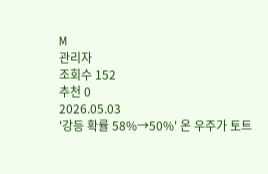M
관리자
조회수 152
추천 0
2026.05.03
'강등 확률 58%→50%' 온 우주가 토트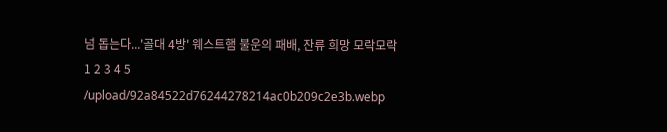넘 돕는다...'골대 4방' 웨스트햄 불운의 패배, 잔류 희망 모락모락
1 2 3 4 5
/upload/92a84522d76244278214ac0b209c2e3b.webp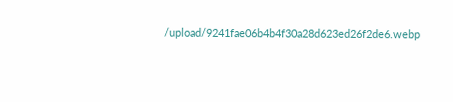/upload/9241fae06b4b4f30a28d623ed26f2de6.webp